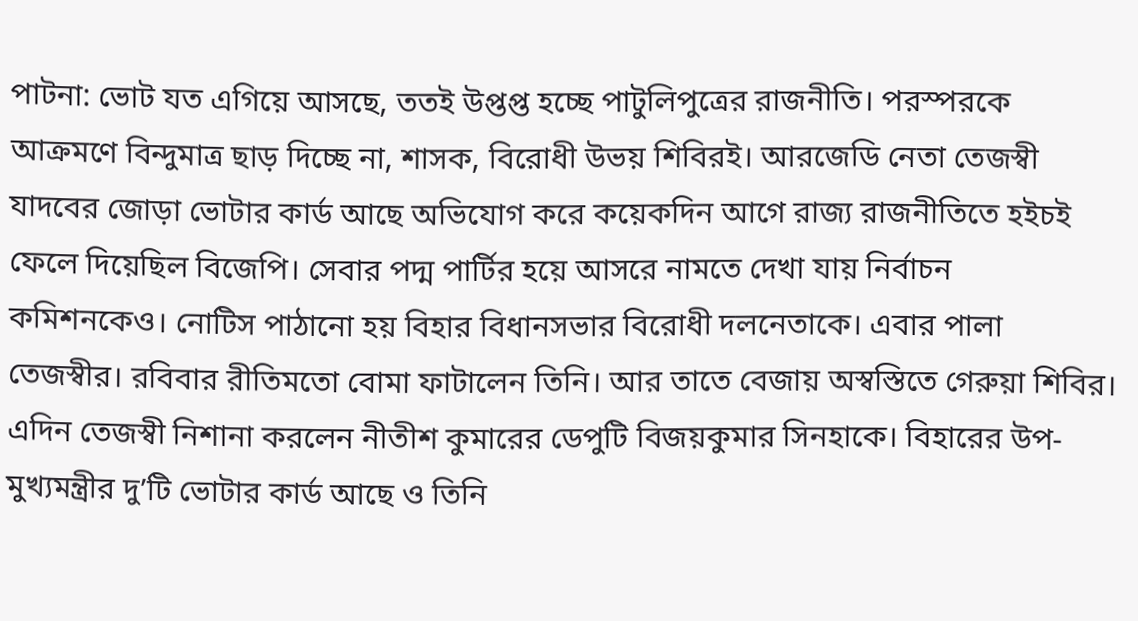পাটনা: ভোট যত এগিয়ে আসছে, ততই উপ্তপ্ত হচ্ছে পাটুলিপুত্রের রাজনীতি। পরস্পরকে আক্রমণে বিন্দুমাত্র ছাড় দিচ্ছে না, শাসক, বিরোধী উভয় শিবিরই। আরজেডি নেতা তেজস্বী যাদবের জোড়া ভোটার কার্ড আছে অভিযোগ করে কয়েকদিন আগে রাজ্য রাজনীতিতে হইচই ফেলে দিয়েছিল বিজেপি। সেবার পদ্ম পার্টির হয়ে আসরে নামতে দেখা যায় নির্বাচন কমিশনকেও। নোটিস পাঠানো হয় বিহার বিধানসভার বিরোধী দলনেতাকে। এবার পালা তেজস্বীর। রবিবার রীতিমতো বোমা ফাটালেন তিনি। আর তাতে বেজায় অস্বস্তিতে গেরুয়া শিবির। এদিন তেজস্বী নিশানা করলেন নীতীশ কুমারের ডেপুটি বিজয়কুমার সিনহাকে। বিহারের উপ-মুখ্যমন্ত্রীর দু’টি ভোটার কার্ড আছে ও তিনি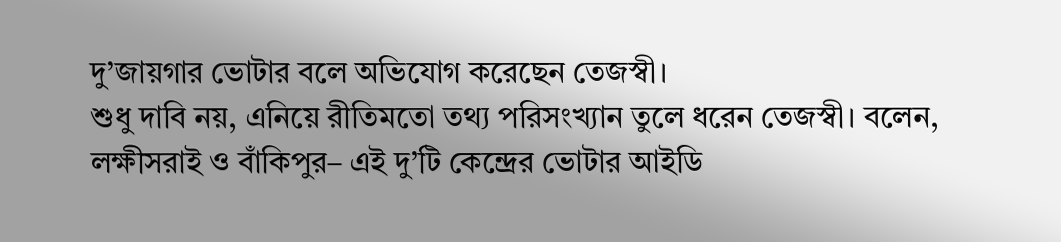দু’জায়গার ভোটার বলে অভিযোগ করেছেন তেজস্বী।
শুধু দাবি নয়, এনিয়ে রীতিমতো তথ্য পরিসংখ্যান তুলে ধরেন তেজস্বী। বলেন, লক্ষীসরাই ও বাঁকিপুর– এই দু’টি কেন্দ্রের ভোটার আইডি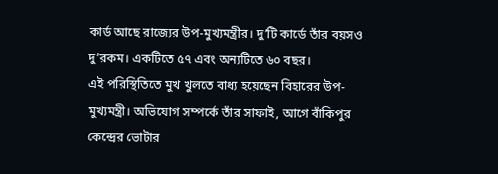কার্ড আছে রাজ্যের উপ-মুখ্যমন্ত্রীর। দু’টি কার্ডে তাঁর বয়সও দু’রকম। একটিতে ৫৭ এবং অন্যটিতে ৬০ বছর।
এই পরিস্থিতিতে মুখ খুলতে বাধ্য হয়েছেন বিহারের উপ-মুখ্যমন্ত্রী। অভিযোগ সম্পর্কে তাঁর সাফাই, আগে বাঁকিপুর কেন্দ্রের ভোটার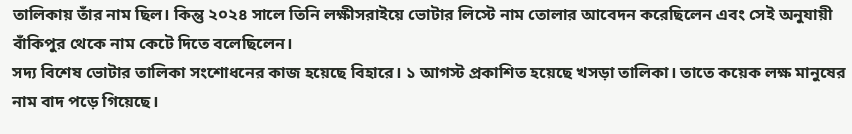তালিকায় তাঁর নাম ছিল। কিন্তু ২০২৪ সালে তিনি লক্ষীসরাইয়ে ভোটার লিস্টে নাম তোলার আবেদন করেছিলেন এবং সেই অনুযায়ী বাঁকিপুর থেকে নাম কেটে দিতে বলেছিলেন।
সদ্য বিশেষ ভোটার তালিকা সংশোধনের কাজ হয়েছে বিহারে। ১ আগস্ট প্রকাশিত হয়েছে খসড়া তালিকা। তাতে কয়েক লক্ষ মানুষের নাম বাদ পড়ে গিয়েছে।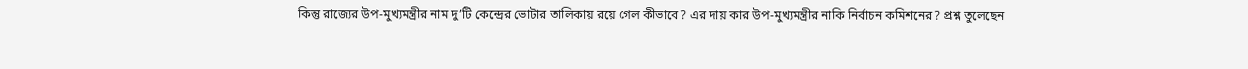কিন্তু রাজ্যের উপ-মুখ্যমন্ত্রীর নাম দু’টি কেন্দ্রের ভোটার তালিকায় রয়ে গেল কীভাবে? এর দায় কার উপ-মুখ্যমন্ত্রীর নাকি নির্বাচন কমিশনের? প্রশ্ন তুলেছেন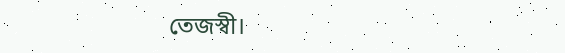তেজস্বী।